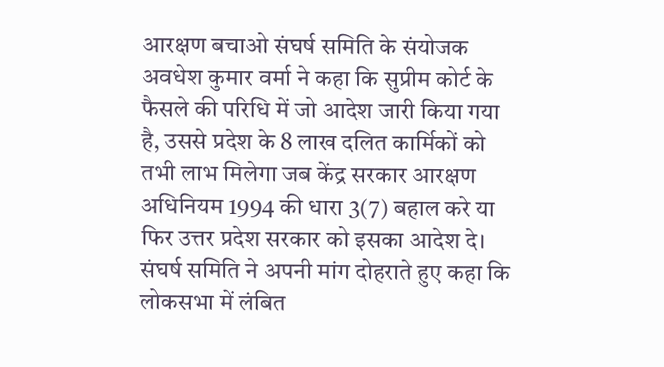आरक्षण बचाओ संघर्ष समिति के संयोजक अवधेश कुमार वर्मा ने कहा कि सुप्रीम कोर्ट के फैसले की परिधि में जो आदेश जारी किया गया है, उससे प्रदेश के 8 लाख दलित कार्मिकों को तभी लाभ मिलेगा जब केंद्र सरकार आरक्षण अधिनियम 1994 की धारा 3(7) बहाल करे या फिर उत्तर प्रदेश सरकार को इसका आदेश दे। संघर्ष समिति ने अपनी मांग दोहराते हुए कहा कि लोकसभा में लंबित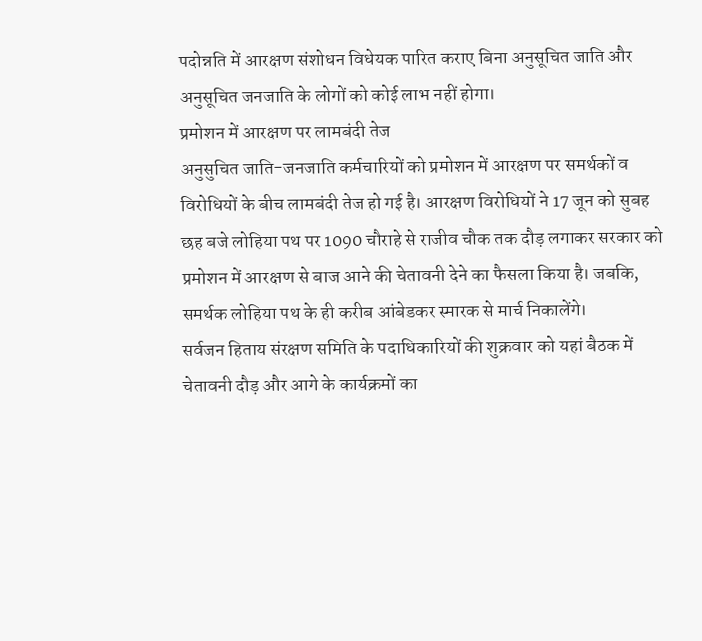पदोन्नति में आरक्षण संशोधन विधेयक पारित कराए बिना अनुसूचित जाति और अनुसूचित जनजाति के लोगों को कोई लाभ नहीं होगा।
प्रमोशन में आरक्षण पर लामबंदी तेज
अनुसुचित जाति-जनजाति कर्मचारियों को प्रमोशन में आरक्षण पर समर्थकों व विरोधियों के बीच लामबंदी तेज हो गई है। आरक्षण विरोधियों ने 17 जून को सुबह छह बजे लोहिया पथ पर 1090 चौराहे से राजीव चौक तक दौड़ लगाकर सरकार को प्रमोशन में आरक्षण से बाज आने की चेतावनी देने का फैसला किया है। जबकि, समर्थक लोहिया पथ के ही करीब आंबेडकर स्मारक से मार्च निकालेंगे।
सर्वजन हिताय संरक्षण समिति के पदाधिकारियों की शुक्रवार को यहां बैठक में चेतावनी दौड़ और आगे के कार्यक्रमों का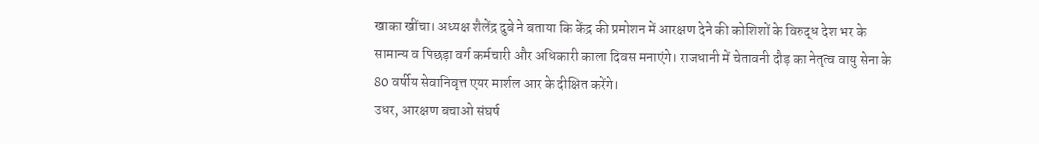खाका खींचा। अध्यक्ष शैलेंद्र दुबे ने बताया कि केंद्र की प्रमोशन में आरक्षण देने की कोशिशों के विरुद्ध देश भर के सामान्य व पिछड़ा वर्ग कर्मचारी और अधिकारी काला दिवस मनाएंगे। राजधानी में चेतावनी दौड़ का नेतृत्व वायु सेना के 80 वर्षीय सेवानिवृत्त एयर मार्शल आर के दीक्षित करेंगे।
उधर, आरक्षण बचाओ संघर्ष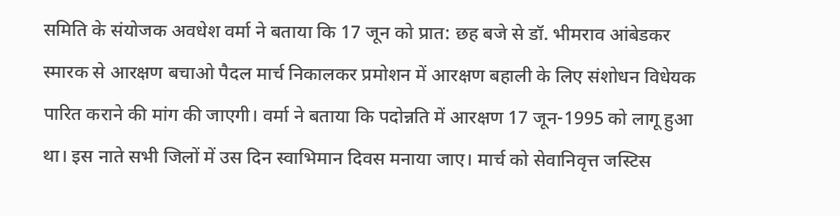समिति के संयोजक अवधेश वर्मा ने बताया कि 17 जून को प्रात: छह बजे से डॉ. भीमराव आंबेडकर स्मारक से आरक्षण बचाओ पैदल मार्च निकालकर प्रमोशन में आरक्षण बहाली के लिए संशोधन विधेयक पारित कराने की मांग की जाएगी। वर्मा ने बताया कि पदोन्नति में आरक्षण 17 जून-1995 को लागू हुआ था। इस नाते सभी जिलों में उस दिन स्वाभिमान दिवस मनाया जाए। मार्च को सेवानिवृत्त जस्टिस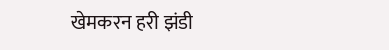खेमकरन हरी झंडी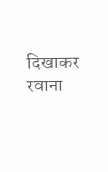दिखाकर रवाना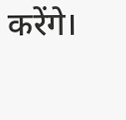करेंगे।